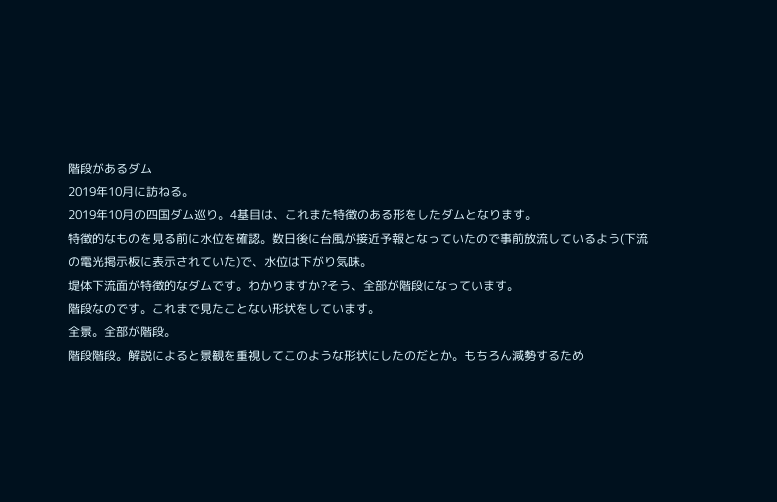階段があるダム
2019年10月に訪ねる。
2019年10月の四国ダム巡り。4基目は、これまた特徴のある形をしたダムとなります。
特徴的なものを見る前に水位を確認。数日後に台風が接近予報となっていたので事前放流しているよう(下流の電光掲示板に表示されていた)で、水位は下がり気味。
堤体下流面が特徴的なダムです。わかりますか?そう、全部が階段になっています。
階段なのです。これまで見たことない形状をしています。
全景。全部が階段。
階段階段。解説によると景観を重視してこのような形状にしたのだとか。もちろん減勢するため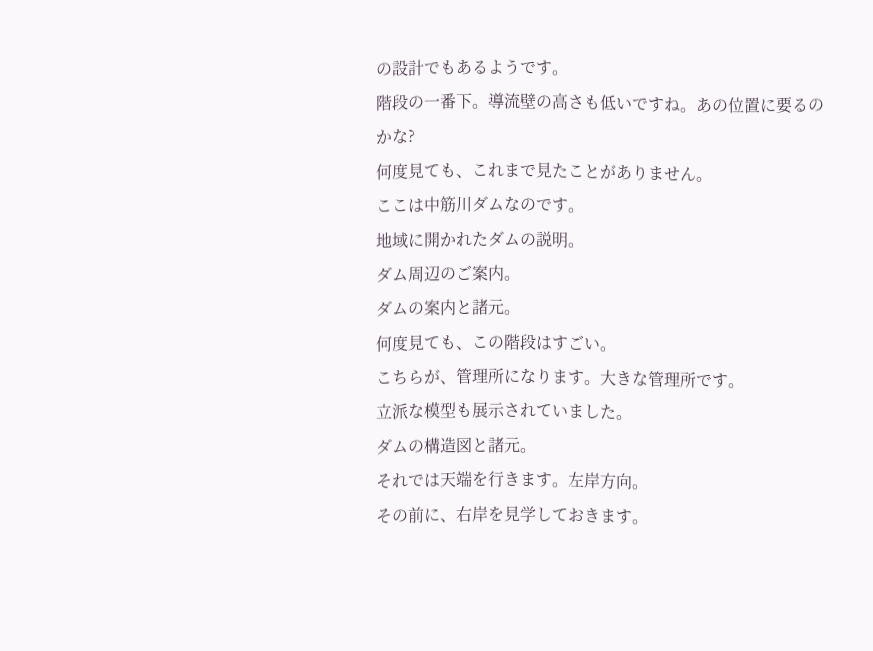の設計でもあるようです。
階段の一番下。導流壁の高さも低いですね。あの位置に要るのかな?
何度見ても、これまで見たことがありません。
ここは中筋川ダムなのです。
地域に開かれたダムの説明。
ダム周辺のご案内。
ダムの案内と諸元。
何度見ても、この階段はすごい。
こちらが、管理所になります。大きな管理所です。
立派な模型も展示されていました。
ダムの構造図と諸元。
それでは天端を行きます。左岸方向。
その前に、右岸を見学しておきます。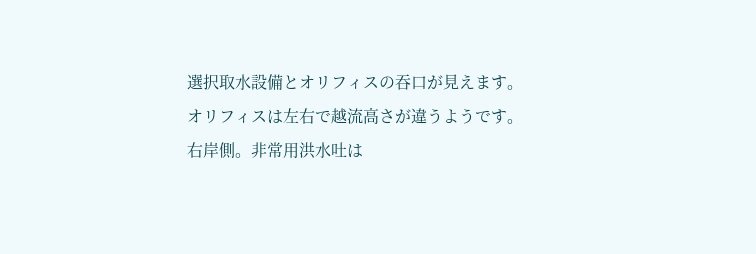選択取水設備とオリフィスの吞口が見えます。
オリフィスは左右で越流高さが違うようです。
右岸側。非常用洪水吐は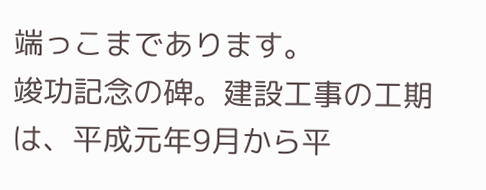端っこまであります。
竣功記念の碑。建設工事の工期は、平成元年9月から平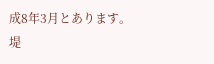成8年3月とあります。
堤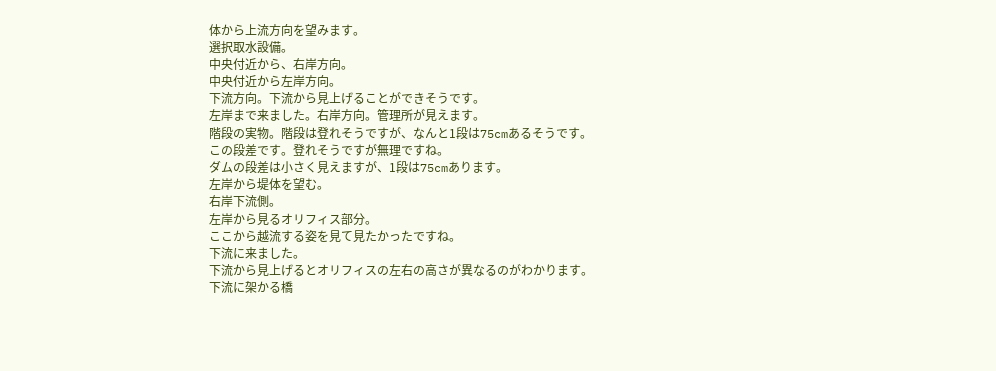体から上流方向を望みます。
選択取水設備。
中央付近から、右岸方向。
中央付近から左岸方向。
下流方向。下流から見上げることができそうです。
左岸まで来ました。右岸方向。管理所が見えます。
階段の実物。階段は登れそうですが、なんと1段は75cmあるそうです。
この段差です。登れそうですが無理ですね。
ダムの段差は小さく見えますが、1段は75cmあります。
左岸から堤体を望む。
右岸下流側。
左岸から見るオリフィス部分。
ここから越流する姿を見て見たかったですね。
下流に来ました。
下流から見上げるとオリフィスの左右の高さが異なるのがわかります。
下流に架かる橋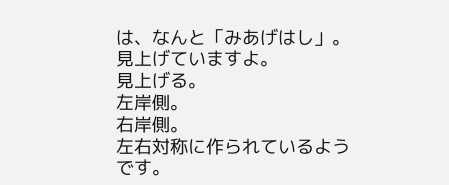は、なんと「みあげはし」。見上げていますよ。
見上げる。
左岸側。
右岸側。
左右対称に作られているようです。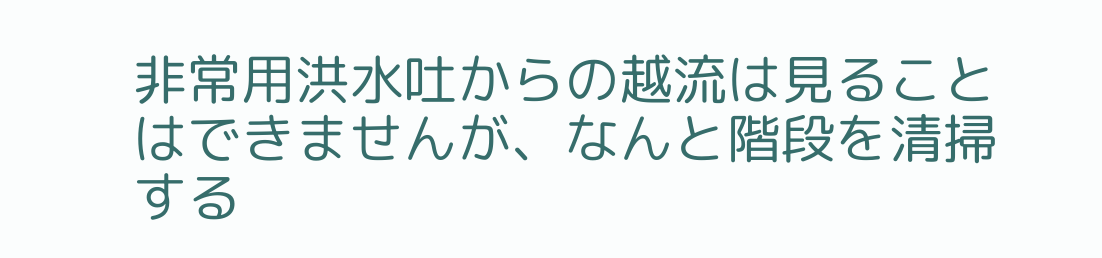非常用洪水吐からの越流は見ることはできませんが、なんと階段を清掃する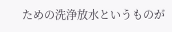ための洗浄放水というものが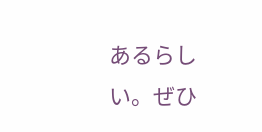あるらしい。ぜひ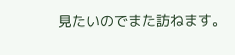見たいのでまた訪ねます。